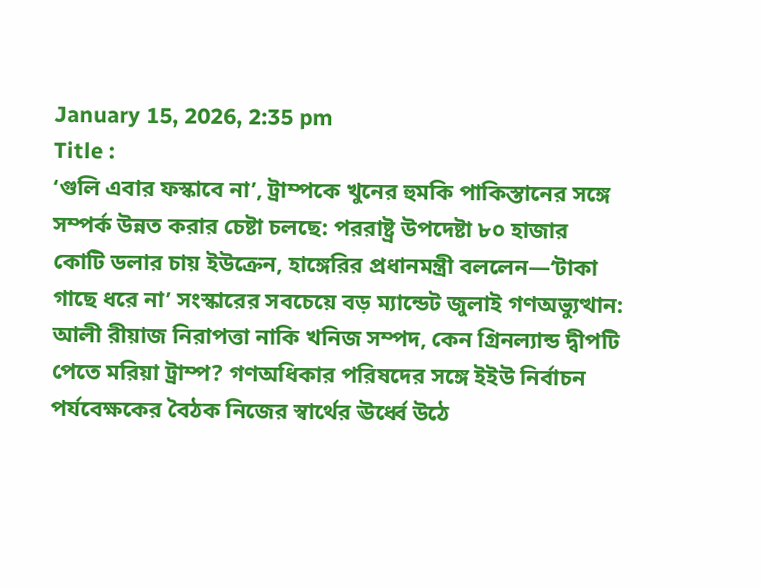January 15, 2026, 2:35 pm
Title :
‘গুলি এবার ফস্কাবে না’, ট্রাম্পকে খুনের হুমকি পাকিস্তানের সঙ্গে সম্পর্ক উন্নত করার চেষ্টা চলছে: পররাষ্ট্র উপদেষ্টা ৮০ হাজার কোটি ডলার চায় ইউক্রেন, হাঙ্গেরির প্রধানমন্ত্রী বললেন—‘টাকা গাছে ধরে না’ সংস্কারের সবচেয়ে বড় ম্যান্ডেট জুলাই গণঅভ্যুত্থান: আলী রীয়াজ নিরাপত্তা নাকি খনিজ সম্পদ, কেন গ্রিনল্যান্ড দ্বীপটি পেতে মরিয়া ট্রাম্প? গণঅধিকার পরিষদের সঙ্গে ইইউ নির্বাচন পর্যবেক্ষকের বৈঠক নিজের স্বার্থের ঊর্ধ্বে উঠে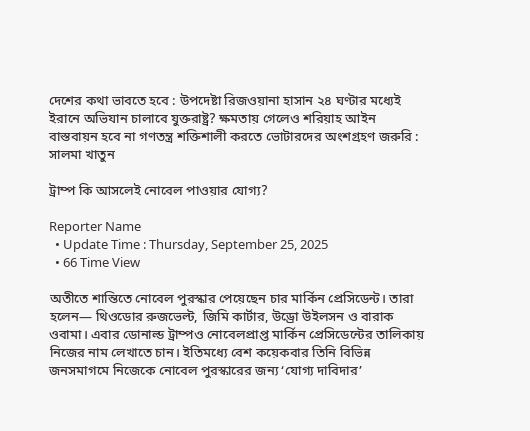দেশের কথা ভাবতে হবে : উপদেষ্টা রিজওয়ানা হাসান ২৪ ঘণ্টার মধ্যেই ইরানে অভিযান চালাবে যুক্তরাষ্ট্র? ক্ষমতায় গেলেও শরিয়াহ আইন বাস্তবায়ন হবে না গণতন্ত্র শক্তিশালী করতে ভোটারদের অংশগ্রহণ জরুরি : সালমা খাতুন

ট্রাম্প কি আসলেই নোবেল পাওয়ার যোগ্য?

Reporter Name
  • Update Time : Thursday, September 25, 2025
  • 66 Time View

অতীতে শান্তিতে নোবেল পুরস্কার পেয়েছেন চার মার্কিন প্রেসিডেন্ট। তারা হলেন— থিওডোর রুজভেল্ট, জিমি কার্টার, উড্রো উইলসন ও বারাক ওবামা। এবার ডোনাল্ড ট্রাম্পও নোবেলপ্রাপ্ত মার্কিন প্রেসিডেন্টের তালিকায় নিজের নাম লেখাতে চান। ইতিমধ্যে বেশ কয়েকবার তিনি বিভিন্ন জনসমাগমে নিজেকে নোবেল পুরস্কারের জন্য ‘যোগ্য দাবিদার’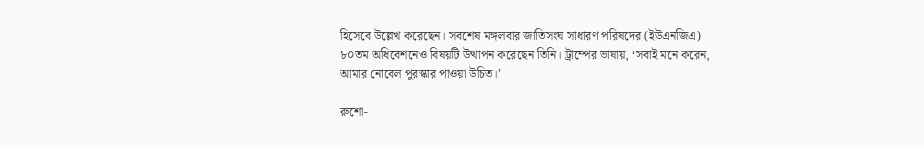হিসেবে উল্লেখ করেছেন। সবশেষ মঙ্গলবার জাতিসংঘ সাধারণ পরিষদের (ইউএনজিএ) ৮০তম অধিবেশনেও বিষয়টি উত্থাপন করেছেন তিনি। ট্রাম্পের ভাষায়, ‘সবাই মনে করেন, আমার নোবেল পুরস্কার পাওয়া উচিত।’

রুশো-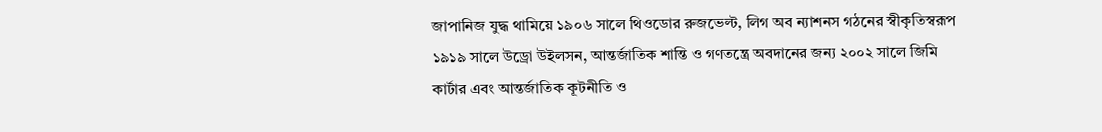জাপানিজ যুদ্ধ থামিয়ে ১৯০৬ সালে থিওডোর রুজভেল্ট, লিগ অব ন্যাশনস গঠনের স্বীকৃতিস্বরূপ ১৯১৯ সালে উড্রো উইলসন, আন্তর্জাতিক শান্তি ও গণতন্ত্রে অবদানের জন্য ২০০২ সালে জিমি কার্টার এবং আন্তর্জাতিক কূটনীতি ও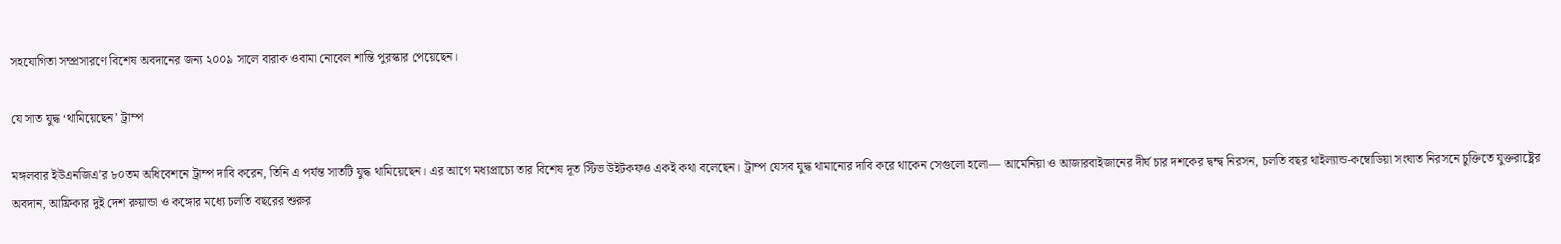সহযোগিতা সম্প্রসারণে বিশেষ অবদানের জন্য ২০০৯ সালে বারাক ওবামা নোবেল শান্তি পুরস্কার পেয়েছেন।

যে সাত যুদ্ধ ‘থামিয়েছেন’ ট্রাম্প

মঙ্গলবার ইউএনজিএ’র ৮০তম অধিবেশনে ট্রাম্প দাবি করেন, তিনি এ পর্যন্ত সাতটি যুদ্ধ থামিয়েছেন। এর আগে মধ্যপ্রাচ্যে তার বিশেষ দূত স্টিভ উইটকফও একই কথা বলেছেন। ট্রাম্প যেসব যুদ্ধ থামানোর দাবি করে থাকেন সেগুলো হলো— আর্মেনিয়া ও আজারবাইজানের দীর্ঘ চার দশকের দ্বন্দ্ব নিরসন, চলতি বছর থাইল্যান্ড-কম্বোডিয়া সংঘাত নিরসনে চুক্তিতে যুক্তরাষ্ট্রের অবদান, আফ্রিকার দুই দেশ রুয়ান্ডা ও কঙ্গোর মধ্যে চলতি বছরের শুরুর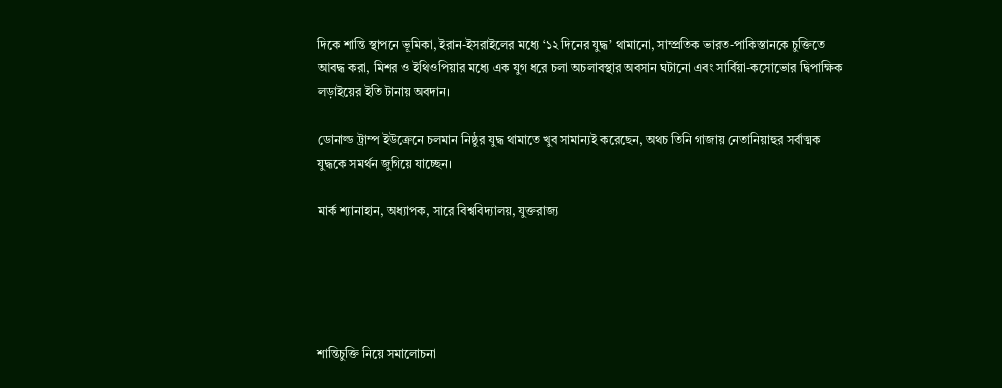দিকে শান্তি স্থাপনে ভূমিকা, ইরান-ইসরাইলের মধ্যে ‘১২ দিনের যুদ্ধ’ থামানো, সাম্প্রতিক ভারত-পাকিস্তানকে চুক্তিতে আবদ্ধ করা, মিশর ও ইথিওপিয়ার মধ্যে এক যুগ ধরে চলা অচলাবস্থার অবসান ঘটানো এবং সার্বিয়া-কসোভোর দ্বিপাক্ষিক লড়াইয়ের ইতি টানায় অবদান।

ডোনাল্ড ট্রাম্প ইউক্রেনে চলমান নিষ্ঠুর যুদ্ধ থামাতে খুব সামান্যই করেছেন, অথচ তিনি গাজায় নেতানিয়াহুর সর্বাত্মক যুদ্ধকে সমর্থন জুগিয়ে যাচ্ছেন।

মার্ক শ্যানাহান, অধ্যাপক, সারে বিশ্ববিদ্যালয়, যুক্তরাজ্য





শান্তিচুক্তি নিয়ে সমালোচনা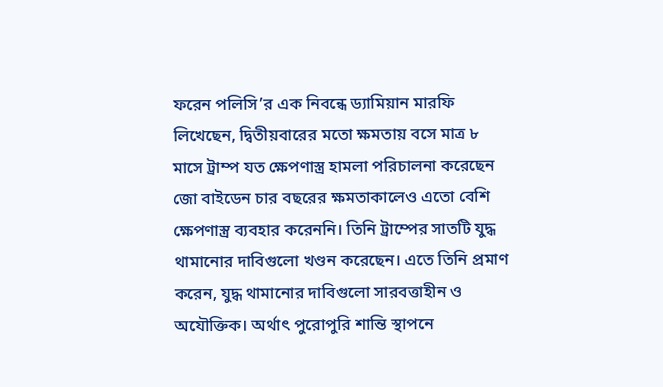ফরেন পলিসি’র এক নিবন্ধে ড্যামিয়ান মারফি লিখেছেন, দ্বিতীয়বারের মতো ক্ষমতায় বসে মাত্র ৮ মাসে ট্রাম্প যত ক্ষেপণাস্ত্র হামলা পরিচালনা করেছেন জো বাইডেন চার বছরের ক্ষমতাকালেও এতো বেশি ক্ষেপণাস্ত্র ব্যবহার করেননি। তিনি ট্রাম্পের সাতটি যুদ্ধ থামানোর দাবিগুলো খণ্ডন করেছেন। এতে তিনি প্রমাণ করেন, যুদ্ধ থামানোর দাবিগুলো সারবত্তাহীন ও অযৌক্তিক। অর্থাৎ পুরোপুরি শান্তি স্থাপনে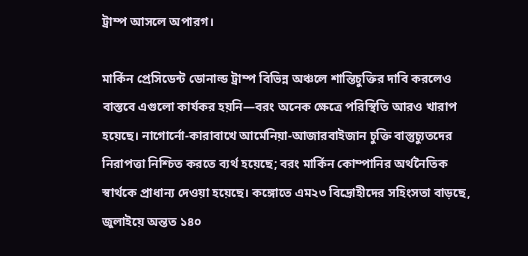ট্রাম্প আসলে অপারগ।

মার্কিন প্রেসিডেন্ট ডোনাল্ড ট্রাম্প বিভিন্ন অঞ্চলে শান্তিচুক্তির দাবি করলেও বাস্তবে এগুলো কার্যকর হয়নি—বরং অনেক ক্ষেত্রে পরিস্থিতি আরও খারাপ হয়েছে। নাগোর্নো-কারাবাখে আর্মেনিয়া-আজারবাইজান চুক্তি বাস্তুচ্যুতদের নিরাপত্তা নিশ্চিত করতে ব্যর্থ হয়েছে; বরং মার্কিন কোম্পানির অর্থনৈতিক স্বার্থকে প্রাধান্য দেওয়া হয়েছে। কঙ্গোতে এম২৩ বিদ্রোহীদের সহিংসতা বাড়ছে, জুলাইয়ে অন্তত ১৪০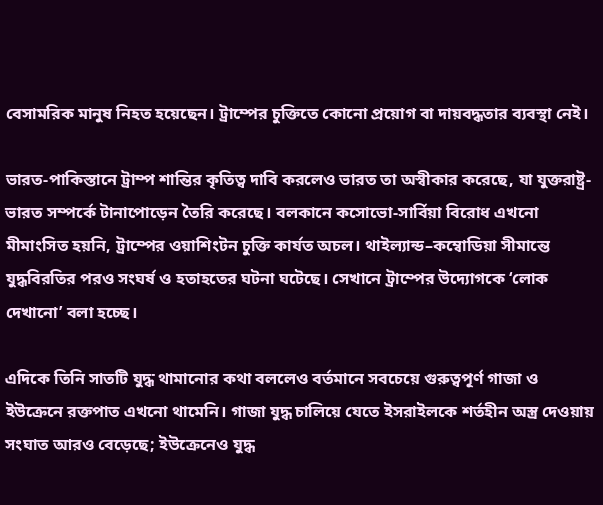বেসামরিক মানুষ নিহত হয়েছেন। ট্রাম্পের চুক্তিতে কোনো প্রয়োগ বা দায়বদ্ধতার ব্যবস্থা নেই।

ভারত-পাকিস্তানে ট্রাম্প শান্তির কৃতিত্ব দাবি করলেও ভারত তা অস্বীকার করেছে, যা যুক্তরাষ্ট্র-ভারত সম্পর্কে টানাপোড়েন তৈরি করেছে। বলকানে কসোভো-সার্বিয়া বিরোধ এখনো মীমাংসিত হয়নি, ট্রাম্পের ওয়াশিংটন চুক্তি কার্যত অচল। থাইল্যান্ড–কম্বোডিয়া সীমান্তে যুদ্ধবিরতির পরও সংঘর্ষ ও হতাহতের ঘটনা ঘটেছে। সেখানে ট্রাম্পের উদ্যোগকে ‘লোক দেখানো’ বলা হচ্ছে।

এদিকে তিনি সাতটি যুদ্ধ থামানোর কথা বললেও বর্তমানে সবচেয়ে গুরুত্বপূর্ণ গাজা ও ইউক্রেনে রক্তপাত এখনো থামেনি। গাজা যুদ্ধ চালিয়ে যেতে ইসরাইলকে শর্তহীন অস্ত্র দেওয়ায় সংঘাত আরও বেড়েছে; ইউক্রেনেও যুদ্ধ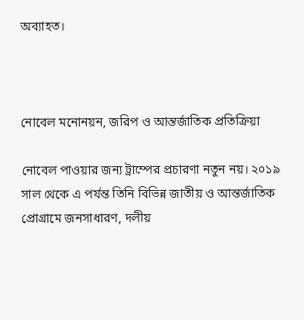অব্যাহত।



নোবেল মনোনয়ন, জরিপ ও আন্তর্জাতিক প্রতিক্রিয়া

নোবেল পাওয়ার জন্য ট্রাম্পের প্রচারণা নতুন নয়। ২০১৯ সাল থেকে এ পর্যন্ত তিনি বিভিন্ন জাতীয় ও আন্তর্জাতিক প্রোগ্রামে জনসাধারণ, দলীয়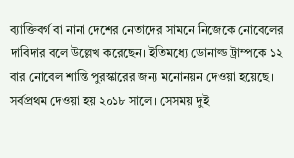ব্যাক্তিবর্গ বা নানা দেশের নেতাদের সামনে নিজেকে নোবেলের দাবিদার বলে উল্লেখ করেছেন। ইতিমধ্যে ডোনাল্ড ট্রাম্পকে ১২ বার নোবেল শান্তি পুরস্কারের জন্য মনোনয়ন দেওয়া হয়েছে। সর্বপ্রথম দেওয়া হয় ২০১৮ সালে। সেসময় দুই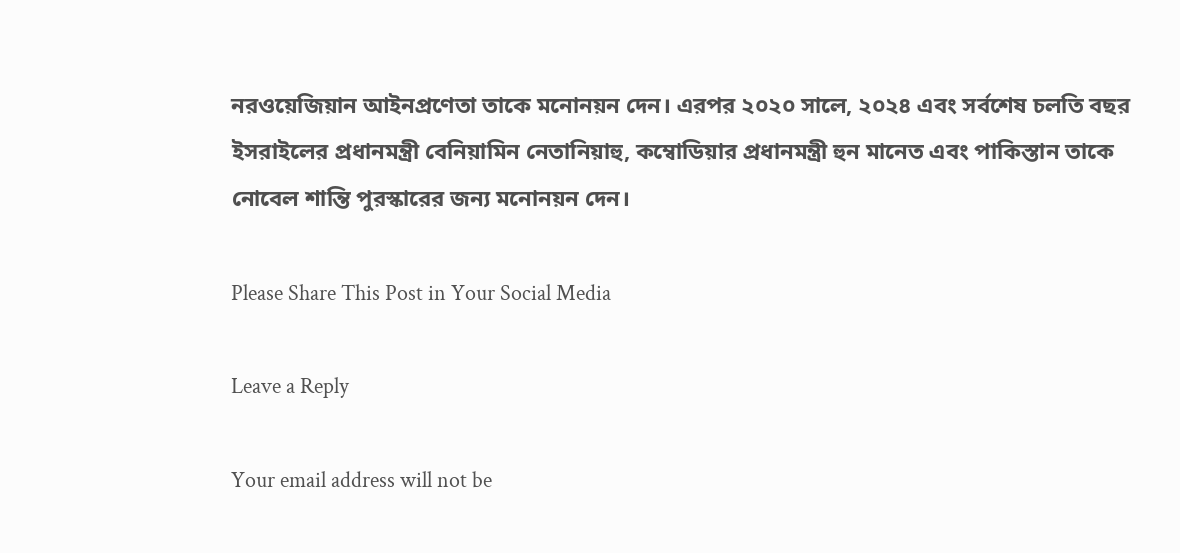নরওয়েজিয়ান আইনপ্রণেতা তাকে মনোনয়ন দেন। এরপর ২০২০ সালে, ২০২৪ এবং সর্বশেষ চলতি বছর ইসরাইলের প্রধানমন্ত্রী বেনিয়ামিন নেতানিয়াহু, কম্বোডিয়ার প্রধানমন্ত্রী হুন মানেত এবং পাকিস্তান তাকে নোবেল শান্তি পুরস্কারের জন্য মনোনয়ন দেন।

Please Share This Post in Your Social Media

Leave a Reply

Your email address will not be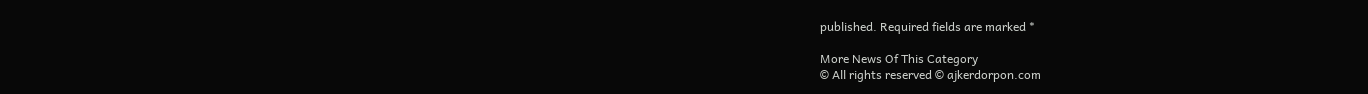published. Required fields are marked *

More News Of This Category
© All rights reserved © ajkerdorpon.com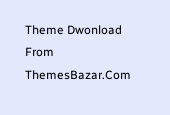Theme Dwonload From ThemesBazar.Com